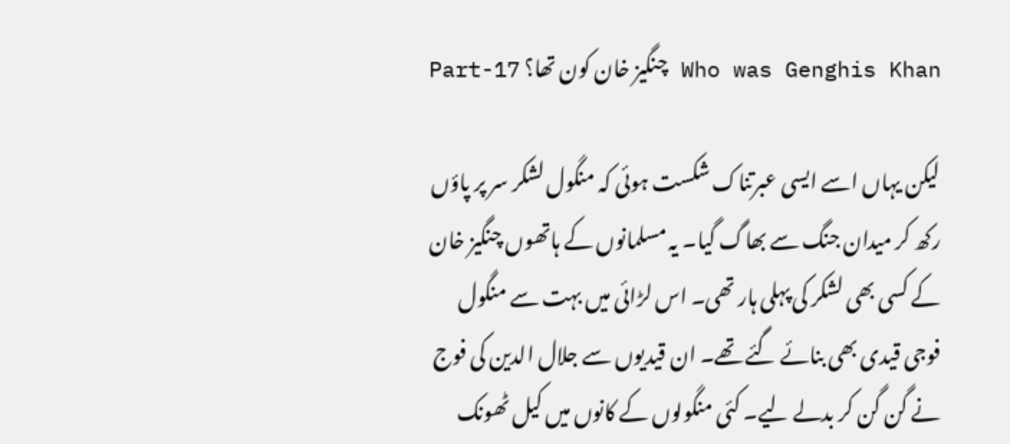Who was Genghis Khan چنگیز خان کون تھا؟ Part-17

لیکن یہاں اسے ایسی عبرتناک شکست ہوئی کہ منگول لشکر سر پر پاؤں رکھ کر میدان جنگ سے بھاگ گیا۔ یہ مسلمانوں کے ہاتھوں چنگیز خان کے کسی بھی لشکر کی پہلی ہار تھی۔ اس لڑائی میں بہت سے منگول فوجی قیدی بھی بنائے گئے تھے۔ ان قیدیوں سے جلال الدین کی فوج نے گن گن کر بدلے لیے۔ کئی منگولوں کے کانوں میں کیل ٹھونک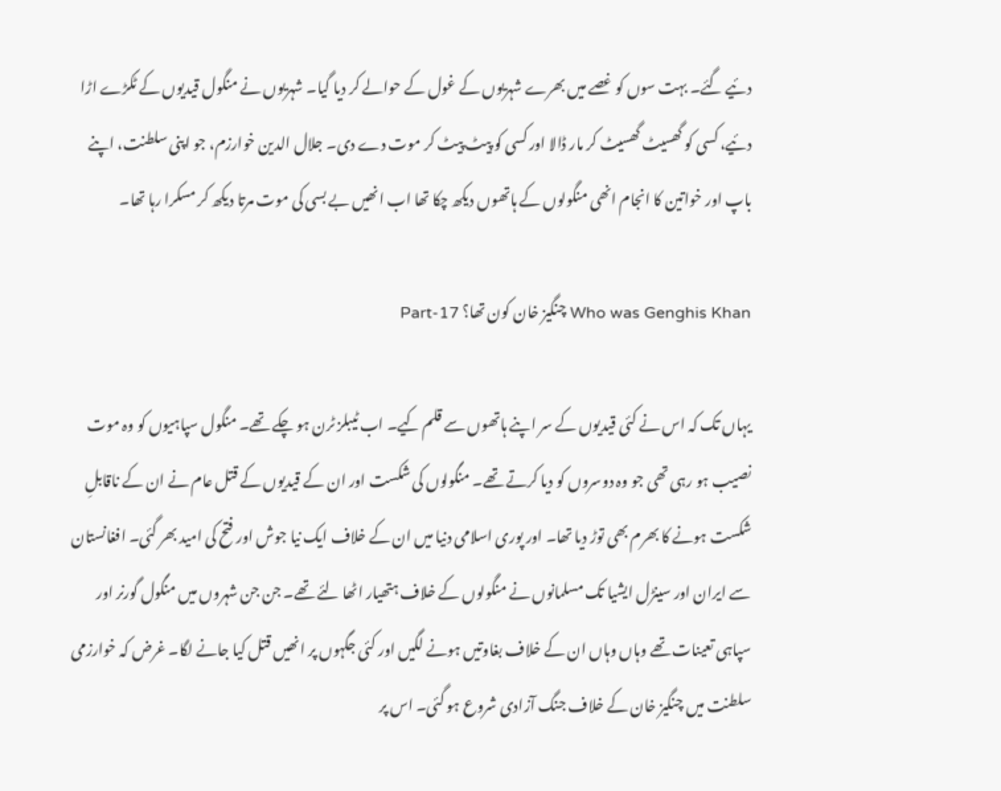دئیے گئے۔ بہت سوں کو غصے میں بھرے شہریوں کے غول کے حوالے کر دیا گیا۔ شہریوں نے منگول قیدیوں کے ٹکڑے اڑا دئیے، کسی کو گھسیٹ گھسیٹ کر مار ڈالا اور کسی کو پیٹ پیٹ کر موت دے دی۔ جلال الدین خوارزم، جو اپنی سلطنت، اپنے باپ اور خواتین کا انجام انھی منگولوں کے ہاتھوں دیکھ چکا تھا اب انھیں بے بسی کی موت مرتا دیکھ کر مسکرا رہا تھا۔

Who was Genghis Khan چنگیز خان کون تھا؟ Part-17

یہاں تک کہ اس نے کئی قیدیوں کے سر اپنے ہاتھوں سے قلم کیے۔ اب ٹیبلز ٹرن ہو چکے تھے۔ منگول سپاہیوں کو وہ موت نصیب ہو رہی تھی جو وہ دوسروں کو دیا کرتے تھے۔ منگولوں کی شکست اور ان کے قیدیوں کے قتل عام نے ان کے ناقابلِ شکست ہونے کا بھرم بھی توڑ دیا تھا۔ اور پوری اسلامی دنیا میں ان کے خلاف ایک نیا جوش اور فتح کی امید بھر گئی۔ افغانستان سے ایران اور سینڑل ایشیا تک مسلمانوں نے منگولوں کے خلاف ہتھیار اٹھا لئے تھے۔ جن جن شہروں میں منگول گورنر اور سپاہی تعینات تھے وہاں وہاں ان کے خلاف بغاوتیں ہونے لگیں اور کئی جگہوں پر انھیں قتل کیا جانے لگا۔ غرض کہ خوارزمی سلطنت میں چنگیز خان کے خلاف جنگ آزادی شروع ہو گئی۔ اس پر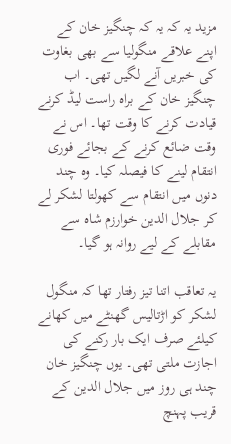مزید یہ کہ یہ کہ چنگیز خان کے اپنے علاقے منگولیا سے بھی بغاوت کی خبریں آنے لگیں تھی۔ اب چنگیز خان کے براہ راست لیڈ کرنے قیادت کرنے کا وقت تھا۔ اس نے وقت ضائع کرنے کے بجائے فوری انتقام لینے کا فیصلہ کیا۔ وہ چند دنوں میں انتقام سے کھولتا لشکر لے کر جلال الدین خوارزم شاہ سے مقابلے کے لیے روانہ ہو گیا۔

یہ تعاقب اتنا تیز رفتار تھا کہ منگول لشکر کو اڑتالیس گھنٹے میں کھانے کیلئے صرف ایک بار رکنے کی اجازت ملتی تھی۔ یوں چنگیز خان چند ہی روز میں جلال الدین کے قریب پہنچ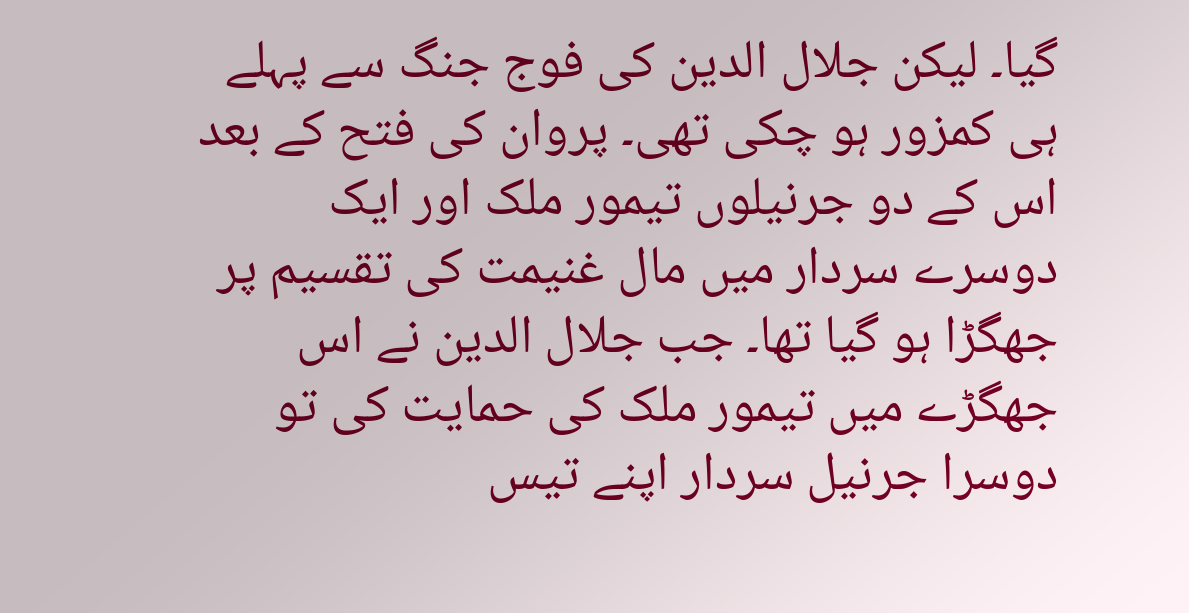گیا۔ لیکن جلال الدین کی فوج جنگ سے پہلے ہی کمزور ہو چکی تھی۔ پروان کی فتح کے بعد اس کے دو جرنیلوں تیمور ملک اور ایک دوسرے سردار میں مال غنیمت کی تقسیم پر جھگڑا ہو گیا تھا۔ جب جلال الدین نے اس جھگڑے میں تیمور ملک کی حمایت کی تو دوسرا جرنیل سردار اپنے تیس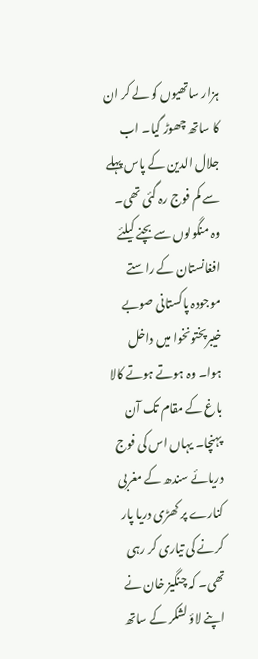ہزار ساتھیوں کو لے کر ان کا ساتھ چھوڑ گیا۔ اب جلال الدین کے پاس پہلے سے کم فوج رہ گئی تھی۔ وہ منگولوں سے بچنے کیلئے افغانستان کے راستے موجودہ پاکستانی صوبے خیبرپختونخوا میں داخل ہوا۔ وہ ہوتے ہوتے کالا باغ کے مقام تک آن پہنچا۔ یہاں اس کی فوج دریائے سندھ کے مغربی کنارے پر کھڑی دریا پار کرنے کی تیاری کر رہی تھی۔ کہ چنگیز خان نے اپنے لاؤ لشکر کے ساتھ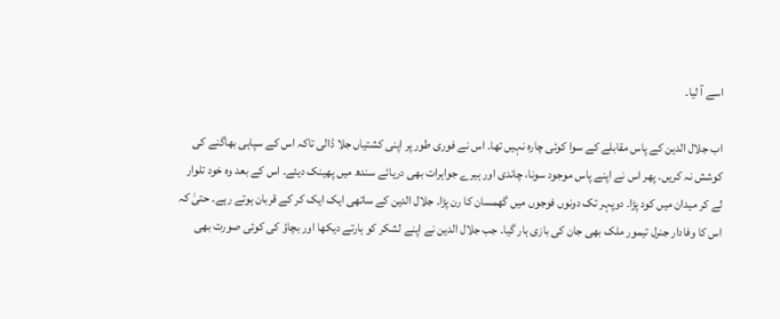اسے آ لیا۔

اب جلال الدین کے پاس مقابلے کے سوا کوئی چارہ نہیں تھا۔ اس نے فوری طور پر اپنی کشتیاں جلا ڈالی تاکہ اس کے سپاہی بھاگنے کی کوشش نہ کریں۔ پھر اس نے اپنے پاس موجود سونا، چاندی اور ہیرے جواہرات بھی دریائے سندھ میں پھینک دیئے۔ اس کے بعد وہ خود تلوار لے کر میدان میں کود پڑا۔ دوپہر تک دونوں فوجوں میں گھمسان کا رن پڑا۔ جلال الدین کے ساتھی ایک ایک کر کے قربان ہوتے رہے۔ حتیٰ کہ اس کا وفادار جنرل تیمور ملک بھی جان کی بازی ہار گیا۔ جب جلال الدین نے اپنے لشکر کو ہارتے دیکھا اور بچاؤ کی کوئی صورت بھی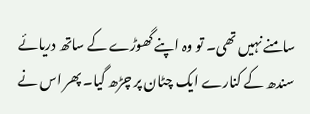سامنے نہیں تھی۔ تو وہ اپنے گھوڑے کے ساتھ دریائے سندھ کے کنارے ایک چٹان پر چڑھ گیا۔ پھر اس نے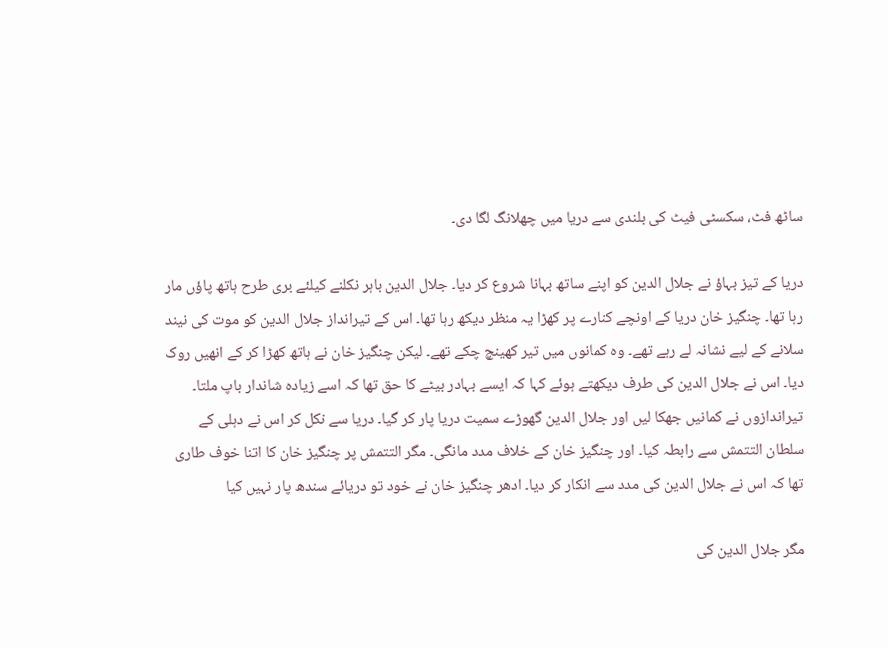ساٹھ فٹ، سکسٹی فیٹ کی بلندی سے دریا میں چھلانگ لگا دی۔

دریا کے تیز بہاؤ نے جلال الدین کو اپنے ساتھ بہانا شروع کر دیا۔ جلال الدین باہر نکلنے کیلئے بری طرح ہاتھ پاؤں مار رہا تھا۔ چنگیز خان دریا کے اونچے کنارے پر کھڑا یہ منظر دیکھ رہا تھا۔ اس کے تیرانداز جلال الدین کو موت کی نیند سلانے کے لیے نشانہ لے رہے تھے۔ وہ کمانوں میں تیر کھینچ چکے تھے۔ لیکن چنگیز خان نے ہاتھ کھڑا کر کے انھیں روک دیا۔ اس نے جلال الدین کی طرف دیکھتے ہوئے کہا کہ ایسے بہادر بیٹے کا حق تھا کہ اسے زیادہ شاندار باپ ملتا۔ تیراندازوں نے کمانیں جھکا لیں اور جلال الدین گھوڑے سمیت دریا پار کر گیا۔ دریا سے نکل کر اس نے دہلی کے سلطان التتمش سے رابطہ کیا۔ اور چنگیز خان کے خلاف مدد مانگی۔ مگر التتمش پر چنگیز خان کا اتنا خوف طاری تھا کہ اس نے جلال الدین کی مدد سے انکار کر دیا۔ ادھر چنگیز خان نے خود تو دریائے سندھ پار نہیں کیا

مگر جلال الدین کی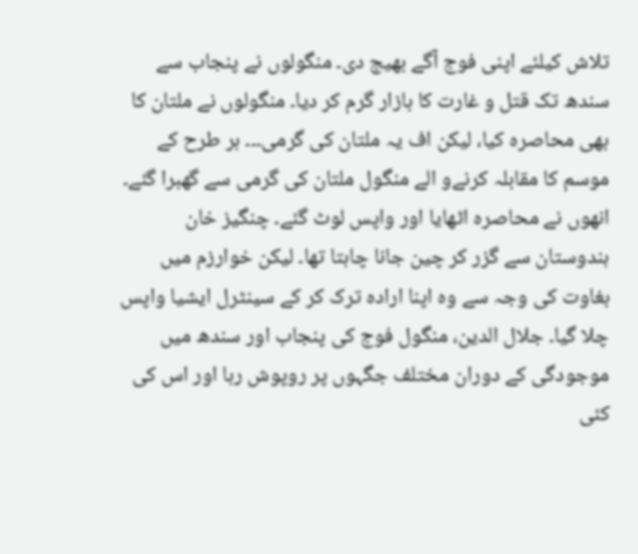تلاش کیلئے اپنی فوج آگے بھیج دی۔ منگولوں نے پنجاب سے سندھ تک قتل و غارت کا بازار گرم کر دیا۔ منگولوں نے ملتان کا بھی محاصرہ کیا، لیکن اف یہ ملتان کی گرمی۔۔۔ ہر طرح کے موسم کا مقابلہ کرنےو الے منگول ملتان کی گرمی سے گھبرا گئے۔ انھوں نے محاصرہ اٹھایا اور واپس لوٹ گئے۔ چنگیز خان ہندوستان سے گزر کر چین جانا چاہتا تھا۔ لیکن خوارزم میں بغاوت کی وجہ سے وہ اپنا ارادہ ترک کر کے سینٹرل ایشیا واپس چلا گیا۔ جلال الدین، منگول فوج کی پنجاب اور سندھ میں موجودگی کے دوران مختلف جگہوں پر روپوش رہا اور اس کی کئی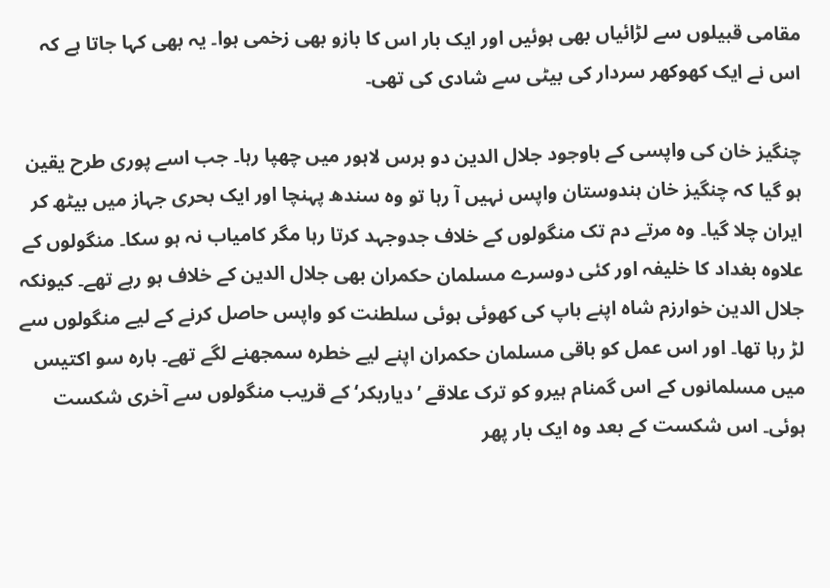مقامی قبیلوں سے لڑائیاں بھی ہوئیں اور ایک بار اس کا بازو بھی زخمی ہوا۔ یہ بھی کہا جاتا ہے کہ اس نے ایک کھوکھر سردار کی بیٹی سے شادی کی تھی۔

چنگیز خان کی واپسی کے باوجود جلال الدین دو برس لاہور میں چھپا رہا۔ جب اسے پوری طرح یقین ہو گیا کہ چنگیز خان ہندوستان واپس نہیں آ رہا تو وہ سندھ پہنچا اور ایک بحری جہاز میں بیٹھ کر ایران چلا گیا۔ وہ مرتے دم تک منگولوں کے خلاف جدوجہد کرتا رہا مگر کامیاب نہ ہو سکا۔ منگولوں کے علاوہ بغداد کا خلیفہ اور کئی دوسرے مسلمان حکمران بھی جلال الدین کے خلاف ہو رہے تھے۔ کیونکہ جلال الدین خوارزم شاہ اپنے باپ کی کھوئی ہوئی سلطنت کو واپس حاصل کرنے کے لیے منگولوں سے لڑ رہا تھا۔ اور اس عمل کو باقی مسلمان حکمران اپنے لیے خطرہ سمجھنے لگے تھے۔ بارہ سو اکتیس میں مسلمانوں کے اس گمنام ہیرو کو ترک علاقے ’دیاربکر‘ کے قریب منگولوں سے آخری شکست ہوئی۔ اس شکست کے بعد وہ ایک بار پھر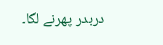دربدر پھرنے لگا۔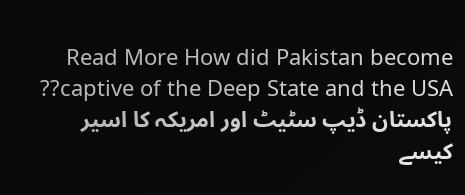Read More How did Pakistan become captive of the Deep State and the USA?? پاکستان ڈیپ سٹیٹ اور امریکہ کا اسیر کیسے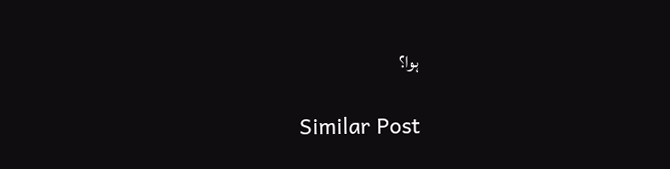ہوا؟

Similar Post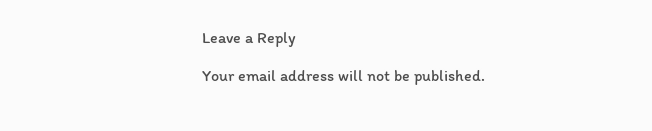Leave a Reply

Your email address will not be published.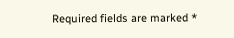Required fields are marked *